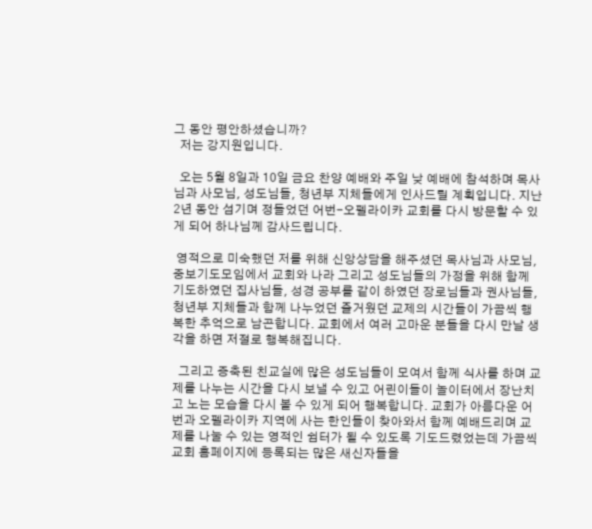그 동안 평안하셨습니까?
  저는 강지원입니다.

  오는 5월 8일과 10일 금요 찬양 예배와 주일 낮 예배에 참석하며 목사님과 사모님, 성도님들, 청년부 지체들에게 인사드릴 계획입니다. 지난 2년 동안 섬기며 정들었던 어번-오펠라이카 교회를 다시 방문할 수 있게 되어 하나님께 감사드립니다.

 영적으로 미숙했던 저를 위해 신앙상담을 해주셨던 목사님과 사모님, 중보기도모임에서 교회와 나라 그리고 성도님들의 가정을 위해 함께 기도하였던 집사님들, 성경 공부를 같이 하였던 장로님들과 권사님들, 청년부 지체들과 함께 나누었던 즐거웠던 교제의 시간들이 가끔씩 행복한 추억으로 남곤합니다. 교회에서 여러 고마운 분들을 다시 만날 생각을 하면 저절로 행복해집니다.

  그리고 증축된 친교실에 많은 성도님들이 모여서 함께 식사를 하며 교제를 나누는 시간을 다시 보낼 수 있고 어린이들이 놀이터에서 장난치고 노는 모습을 다시 볼 수 있게 되어 행복합니다. 교회가 아름다운 어번과 오펠라이카 지역에 사는 한인들이 찾아와서 함께 예배드리며 교제를 나눌 수 있는 영적인 쉼터가 될 수 있도록 기도드렸었는데 가끔씩 교회 홈페이지에 등록되는 많은 새신자들을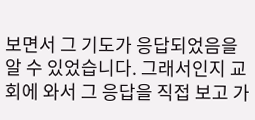보면서 그 기도가 응답되었음을 알 수 있었습니다. 그래서인지 교회에 와서 그 응답을 직접 보고 가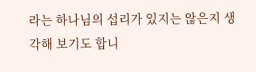라는 하나님의 섭리가 있지는 않은지 생각해 보기도 합니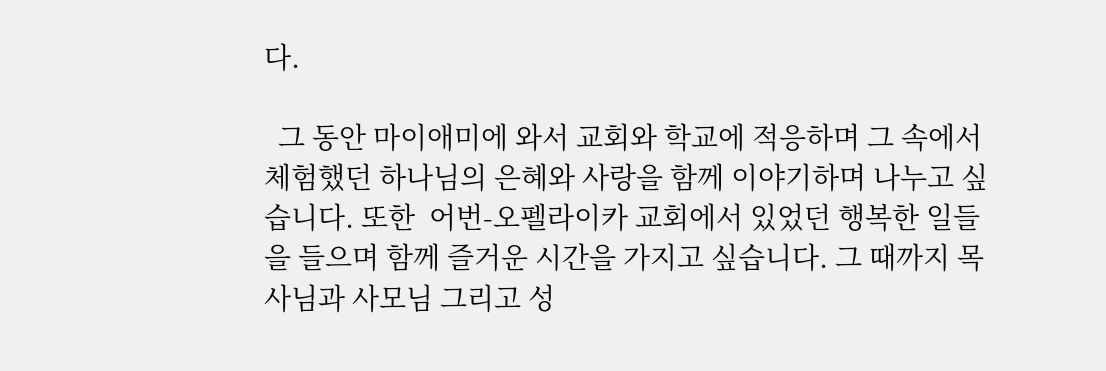다.

  그 동안 마이애미에 와서 교회와 학교에 적응하며 그 속에서 체험했던 하나님의 은혜와 사랑을 함께 이야기하며 나누고 싶습니다. 또한  어번-오펠라이카 교회에서 있었던 행복한 일들을 들으며 함께 즐거운 시간을 가지고 싶습니다. 그 때까지 목사님과 사모님 그리고 성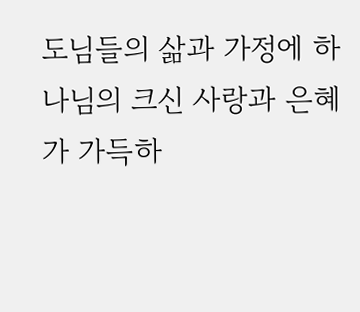도님들의 삶과 가정에 하나님의 크신 사랑과 은혜가 가득하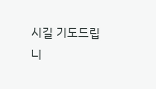시길 기도드립니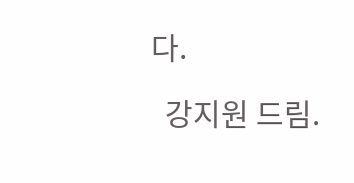다.

  강지원 드림.